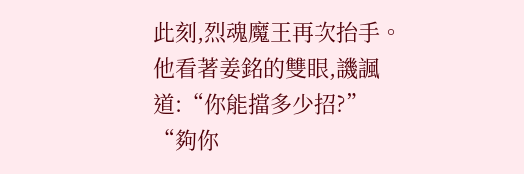此刻,烈魂魔王再次抬手。
他看著姜銘的雙眼,譏諷道:“你能擋多少招?”
“夠你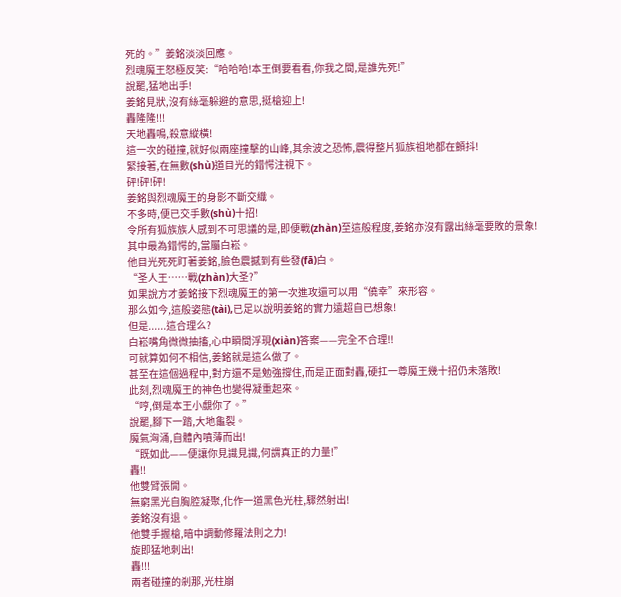死的。”姜銘淡淡回應。
烈魂魔王怒極反笑:“哈哈哈!本王倒要看看,你我之間,是誰先死!”
說罷,猛地出手!
姜銘見狀,沒有絲毫躲避的意思,挺槍迎上!
轟隆隆!!!
天地轟鳴,殺意縱橫!
這一次的碰撞,就好似兩座撞擊的山峰,其余波之恐怖,震得整片狐族祖地都在顫抖!
緊接著,在無數(shù)道目光的錯愕注視下。
砰!砰!砰!
姜銘與烈魂魔王的身影不斷交織。
不多時,便已交手數(shù)十招!
令所有狐族族人感到不可思議的是,即便戰(zhàn)至這般程度,姜銘亦沒有露出絲毫要敗的景象!
其中最為錯愕的,當屬白崧。
他目光死死盯著姜銘,臉色震撼到有些發(fā)白。
“圣人王……戰(zhàn)大圣?”
如果說方才姜銘接下烈魂魔王的第一次進攻還可以用“僥幸”來形容。
那么如今,這般姿態(tài),已足以說明姜銘的實力遠超自已想象!
但是......這合理么?
白崧嘴角微微抽搐,心中瞬間浮現(xiàn)答案——完全不合理!!
可就算如何不相信,姜銘就是這么做了。
甚至在這個過程中,對方還不是勉強撐住,而是正面對轟,硬扛一尊魔王幾十招仍未落敗!
此刻,烈魂魔王的神色也變得凝重起來。
“哼,倒是本王小覷你了。”
說罷,腳下一踏,大地龜裂。
魔氣洶涌,自體內噴薄而出!
“既如此——便讓你見識見識,何謂真正的力量!”
轟!!
他雙臂張開。
無窮黑光自胸腔凝聚,化作一道黑色光柱,驟然射出!
姜銘沒有退。
他雙手握槍,暗中調動修羅法則之力!
旋即猛地刺出!
轟!!!
兩者碰撞的剎那,光柱崩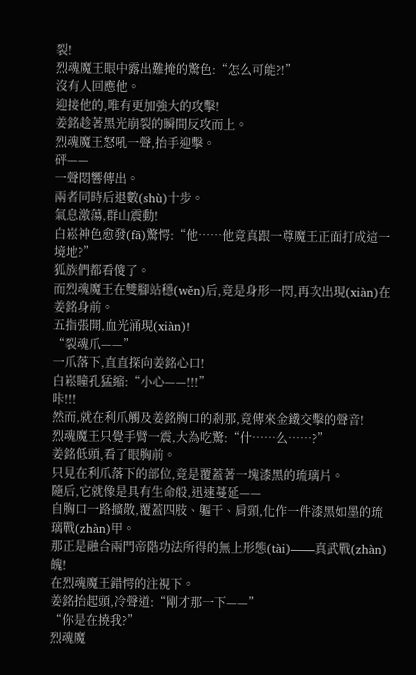裂!
烈魂魔王眼中露出難掩的驚色:“怎么可能?!”
沒有人回應他。
迎接他的,唯有更加強大的攻擊!
姜銘趁著黑光崩裂的瞬間反攻而上。
烈魂魔王怒吼一聲,抬手迎擊。
砰——
一聲悶響傳出。
兩者同時后退數(shù)十步。
氣息激蕩,群山震動!
白崧神色愈發(fā)驚愕:“他……他竟真跟一尊魔王正面打成這一境地?”
狐族們都看傻了。
而烈魂魔王在雙腳站穩(wěn)后,竟是身形一閃,再次出現(xiàn)在姜銘身前。
五指張開,血光涌現(xiàn)!
“裂魂爪——”
一爪落下,直直探向姜銘心口!
白崧瞳孔猛縮:“小心——!!!”
咔!!!
然而,就在利爪觸及姜銘胸口的剎那,竟傳來金鐵交擊的聲音!
烈魂魔王只覺手臂一震,大為吃驚:“什……么……?”
姜銘低頭,看了眼胸前。
只見在利爪落下的部位,竟是覆蓋著一塊漆黑的琉璃片。
隨后,它就像是具有生命般,迅速蔓延——
自胸口一路擴散,覆蓋四肢、軀干、肩頸,化作一件漆黑如墨的琉璃戰(zhàn)甲。
那正是融合兩門帝階功法所得的無上形態(tài)——真武戰(zhàn)魄!
在烈魂魔王錯愕的注視下。
姜銘抬起頭,冷聲道:“剛才那一下——”
“你是在撓我?”
烈魂魔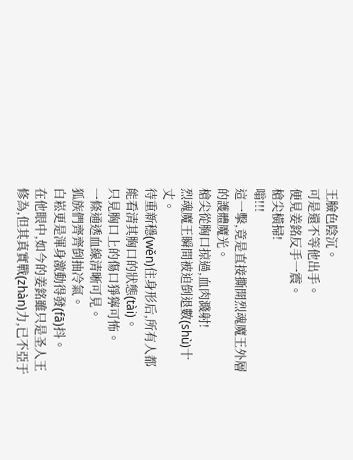王臉色陰沉。
可是還不等他出手。
便見姜銘反手一震。
槍尖橫掃!
嗡!!!
這一擊,竟是直接撕開烈魂魔王外層的護體魔光。
槍尖從胸口掠過,血肉濺射!
烈魂魔王瞬間被迫倒退數(shù)十丈。
待重新穩(wěn)住身形后,所有人都能看清其胸口的狀態(tài)。
只見胸口上的傷口猙獰可怖。
一條通透血線清晰可見。
狐族們齊齊倒抽冷氣。
白崧更是渾身激動得發(fā)抖。
在他眼中,如今的姜銘雖只是圣人王修為,但其真實戰(zhàn)力,已不亞于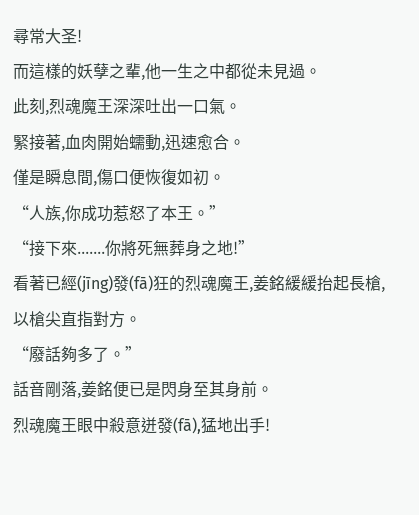尋常大圣!
而這樣的妖孽之輩,他一生之中都從未見過。
此刻,烈魂魔王深深吐出一口氣。
緊接著,血肉開始蠕動,迅速愈合。
僅是瞬息間,傷口便恢復如初。
“人族,你成功惹怒了本王。”
“接下來.......你將死無葬身之地!”
看著已經(jīng)發(fā)狂的烈魂魔王,姜銘緩緩抬起長槍,以槍尖直指對方。
“廢話夠多了。”
話音剛落,姜銘便已是閃身至其身前。
烈魂魔王眼中殺意迸發(fā),猛地出手!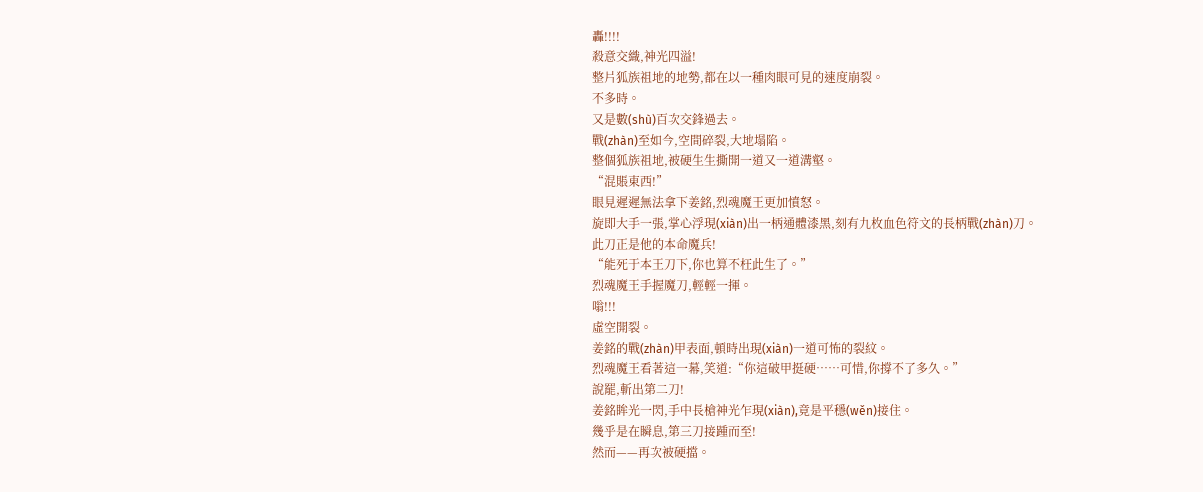轟!!!!
殺意交織,神光四溢!
整片狐族祖地的地勢,都在以一種肉眼可見的速度崩裂。
不多時。
又是數(shù)百次交鋒過去。
戰(zhàn)至如今,空間碎裂,大地塌陷。
整個狐族祖地,被硬生生撕開一道又一道溝壑。
“混賬東西!”
眼見遲遲無法拿下姜銘,烈魂魔王更加憤怒。
旋即大手一張,掌心浮現(xiàn)出一柄通體漆黑,刻有九枚血色符文的長柄戰(zhàn)刀。
此刀正是他的本命魔兵!
“能死于本王刀下,你也算不枉此生了。”
烈魂魔王手握魔刀,輕輕一揮。
嗡!!!
虛空開裂。
姜銘的戰(zhàn)甲表面,頓時出現(xiàn)一道可怖的裂紋。
烈魂魔王看著這一幕,笑道:“你這破甲挺硬……可惜,你撐不了多久。”
說罷,斬出第二刀!
姜銘眸光一閃,手中長槍神光乍現(xiàn),竟是平穩(wěn)接住。
幾乎是在瞬息,第三刀接踵而至!
然而——再次被硬擋。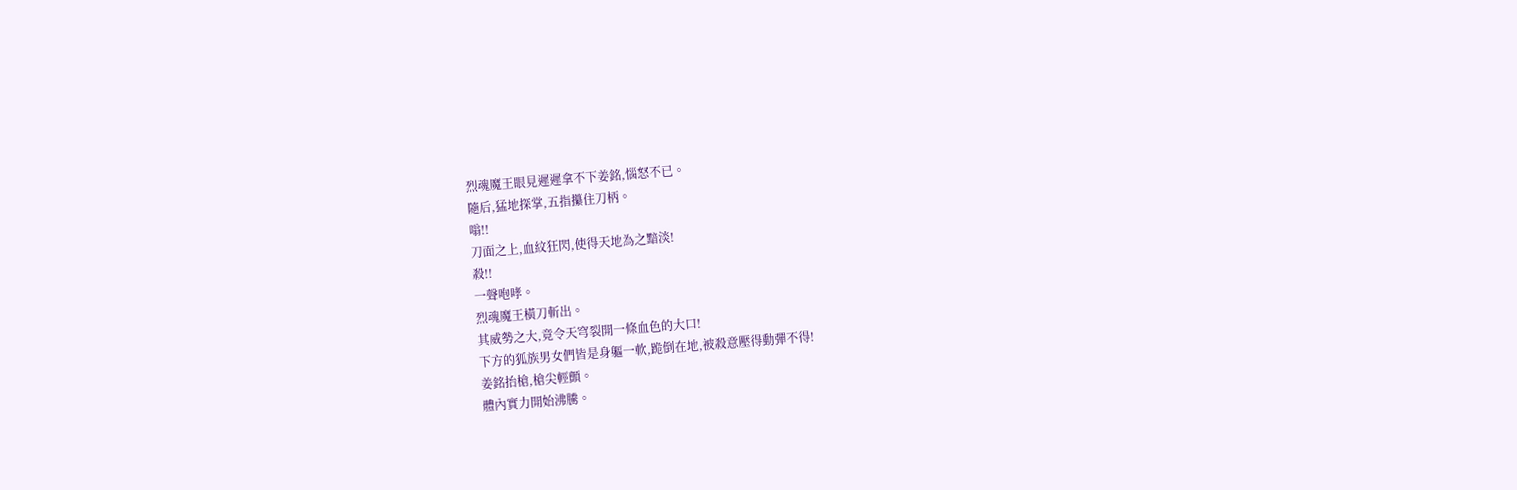烈魂魔王眼見遲遲拿不下姜銘,惱怒不已。
隨后,猛地探掌,五指攥住刀柄。
嗡!!
刀面之上,血紋狂閃,使得天地為之黯淡!
殺!!
一聲咆哮。
烈魂魔王橫刀斬出。
其威勢之大,竟令天穹裂開一條血色的大口!
下方的狐族男女們皆是身軀一軟,跪倒在地,被殺意壓得動彈不得!
姜銘抬槍,槍尖輕顫。
體內實力開始沸騰。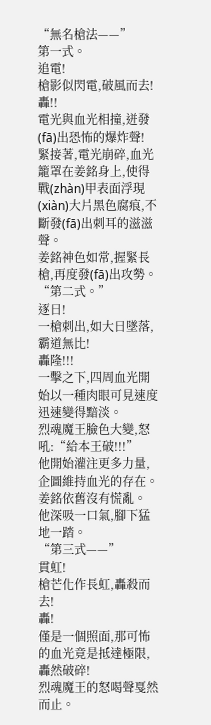“無名槍法——”
第一式。
追電!
槍影似閃電,破風而去!
轟!!
電光與血光相撞,迸發(fā)出恐怖的爆炸聲!
緊接著,電光崩碎,血光籠罩在姜銘身上,使得戰(zhàn)甲表面浮現(xiàn)大片黑色腐痕,不斷發(fā)出刺耳的滋滋聲。
姜銘神色如常,握緊長槍,再度發(fā)出攻勢。
“第二式。”
逐日!
一槍刺出,如大日墜落,霸道無比!
轟隆!!!
一擊之下,四周血光開始以一種肉眼可見速度迅速變得黯淡。
烈魂魔王臉色大變,怒吼:“給本王破!!!”
他開始灌注更多力量,企圖維持血光的存在。
姜銘依舊沒有慌亂。
他深吸一口氣,腳下猛地一踏。
“第三式——”
貫虹!
槍芒化作長虹,轟殺而去!
轟!
僅是一個照面,那可怖的血光竟是抵達極限,轟然破碎!
烈魂魔王的怒喝聲戛然而止。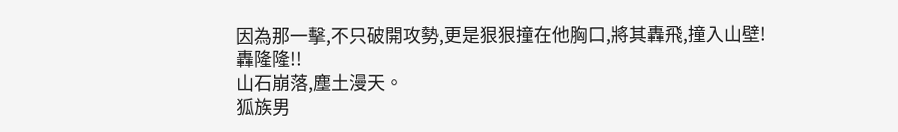因為那一擊,不只破開攻勢,更是狠狠撞在他胸口,將其轟飛,撞入山壁!
轟隆隆!!
山石崩落,塵土漫天。
狐族男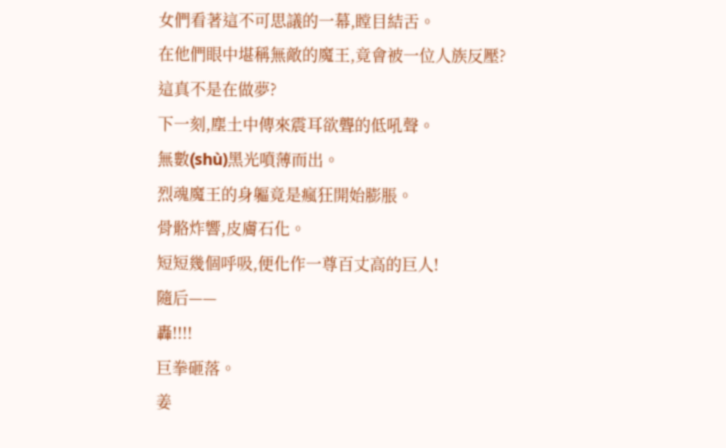女們看著這不可思議的一幕,瞠目結舌。
在他們眼中堪稱無敵的魔王,竟會被一位人族反壓?
這真不是在做夢?
下一刻,塵土中傳來震耳欲聾的低吼聲。
無數(shù)黑光噴薄而出。
烈魂魔王的身軀竟是瘋狂開始膨脹。
骨骼炸響,皮膚石化。
短短幾個呼吸,便化作一尊百丈高的巨人!
隨后——
轟!!!!
巨拳砸落。
姜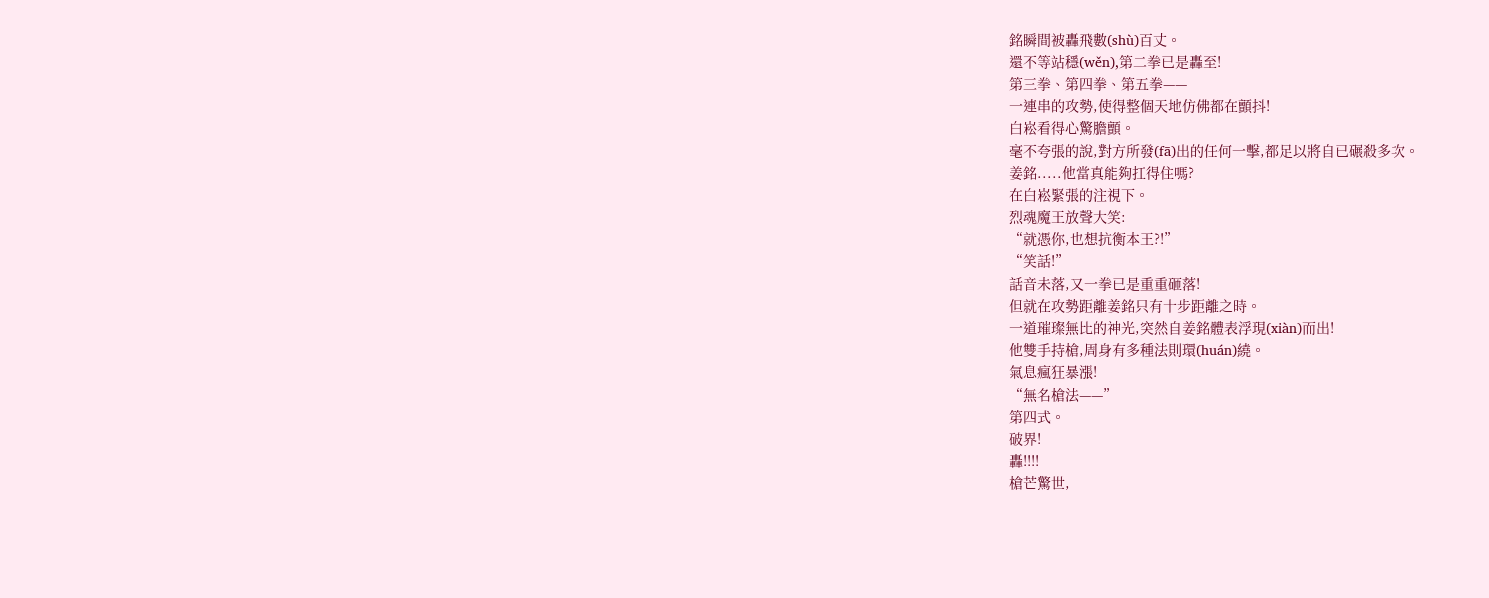銘瞬間被轟飛數(shù)百丈。
還不等站穩(wěn),第二拳已是轟至!
第三拳、第四拳、第五拳——
一連串的攻勢,使得整個天地仿佛都在顫抖!
白崧看得心驚膽顫。
毫不夸張的說,對方所發(fā)出的任何一擊,都足以將自已碾殺多次。
姜銘.....他當真能夠扛得住嗎?
在白崧緊張的注視下。
烈魂魔王放聲大笑:
“就憑你,也想抗衡本王?!”
“笑話!”
話音未落,又一拳已是重重砸落!
但就在攻勢距離姜銘只有十步距離之時。
一道璀璨無比的神光,突然自姜銘體表浮現(xiàn)而出!
他雙手持槍,周身有多種法則環(huán)繞。
氣息瘋狂暴漲!
“無名槍法——”
第四式。
破界!
轟!!!!
槍芒驚世,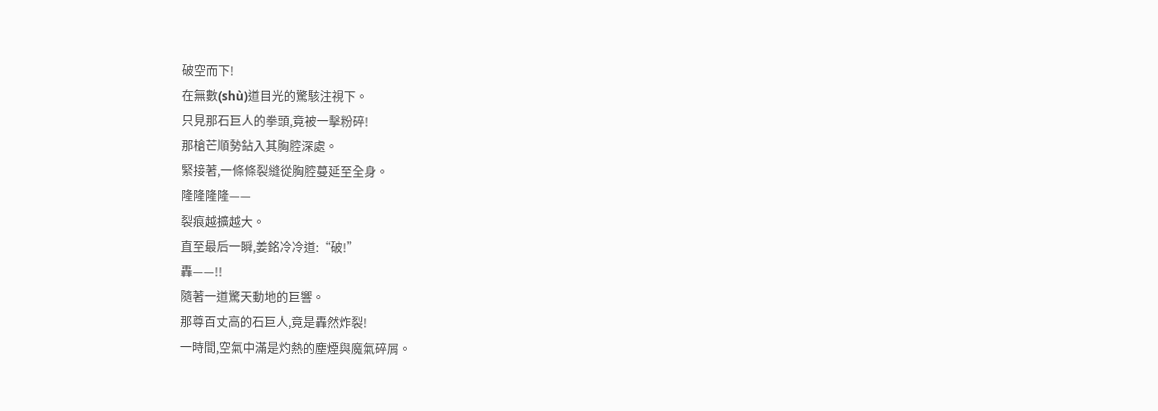破空而下!
在無數(shù)道目光的驚駭注視下。
只見那石巨人的拳頭,竟被一擊粉碎!
那槍芒順勢鉆入其胸腔深處。
緊接著,一條條裂縫從胸腔蔓延至全身。
隆隆隆隆——
裂痕越擴越大。
直至最后一瞬,姜銘冷冷道:“破!”
轟——!!
隨著一道驚天動地的巨響。
那尊百丈高的石巨人,竟是轟然炸裂!
一時間,空氣中滿是灼熱的塵煙與魔氣碎屑。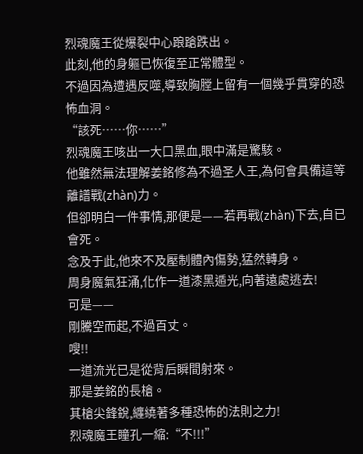烈魂魔王從爆裂中心踉蹌跌出。
此刻,他的身軀已恢復至正常體型。
不過因為遭遇反噬,導致胸膛上留有一個幾乎貫穿的恐怖血洞。
“該死……你……”
烈魂魔王咳出一大口黑血,眼中滿是驚駭。
他雖然無法理解姜銘修為不過圣人王,為何會具備這等離譜戰(zhàn)力。
但卻明白一件事情,那便是——若再戰(zhàn)下去,自已會死。
念及于此,他來不及壓制體內傷勢,猛然轉身。
周身魔氣狂涌,化作一道漆黑遁光,向著遠處逃去!
可是——
剛騰空而起,不過百丈。
嗖!!
一道流光已是從背后瞬間射來。
那是姜銘的長槍。
其槍尖鋒銳,纏繞著多種恐怖的法則之力!
烈魂魔王瞳孔一縮:“不!!!”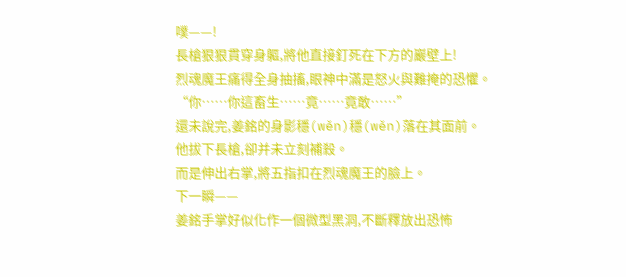噗——!
長槍狠狠貫穿身軀,將他直接釘死在下方的巖壁上!
烈魂魔王痛得全身抽搐,眼神中滿是怒火與難掩的恐懼。
“你……你這畜生……竟……竟敢……”
還未說完,姜銘的身影穩(wěn)穩(wěn)落在其面前。
他拔下長槍,卻并未立刻補殺。
而是伸出右掌,將五指扣在烈魂魔王的臉上。
下一瞬——
姜銘手掌好似化作一個微型黑洞,不斷釋放出恐怖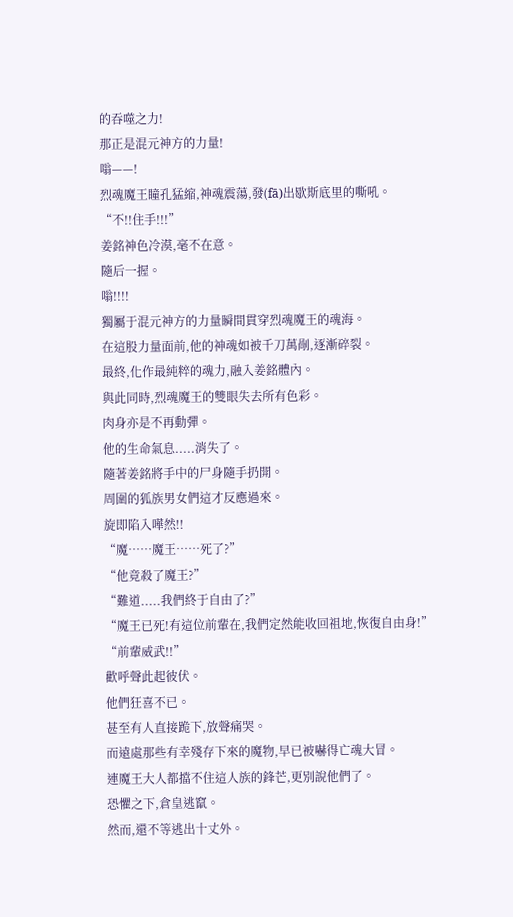的吞噬之力!
那正是混元神方的力量!
嗡——!
烈魂魔王瞳孔猛縮,神魂震蕩,發(fā)出歇斯底里的嘶吼。
“不!!住手!!!”
姜銘神色冷漠,毫不在意。
隨后一握。
嗡!!!!
獨屬于混元神方的力量瞬間貫穿烈魂魔王的魂海。
在這股力量面前,他的神魂如被千刀萬剮,逐漸碎裂。
最終,化作最純粹的魂力,融入姜銘體內。
與此同時,烈魂魔王的雙眼失去所有色彩。
肉身亦是不再動彈。
他的生命氣息.....消失了。
隨著姜銘將手中的尸身隨手扔開。
周圍的狐族男女們這才反應過來。
旋即陷入嘩然!!
“魔……魔王……死了?”
“他竟殺了魔王?”
“難道.....我們終于自由了?”
“魔王已死!有這位前輩在,我們定然能收回祖地,恢復自由身!”
“前輩威武!!”
歡呼聲此起彼伏。
他們狂喜不已。
甚至有人直接跪下,放聲痛哭。
而遠處那些有幸殘存下來的魔物,早已被嚇得亡魂大冒。
連魔王大人都擋不住這人族的鋒芒,更別說他們了。
恐懼之下,倉皇逃竄。
然而,還不等逃出十丈外。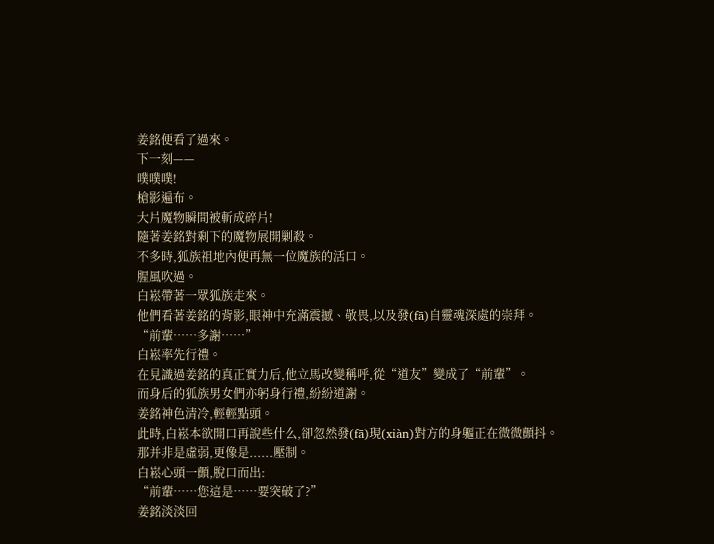姜銘便看了過來。
下一刻——
噗噗噗!
槍影遍布。
大片魔物瞬間被斬成碎片!
隨著姜銘對剩下的魔物展開剿殺。
不多時,狐族祖地內便再無一位魔族的活口。
腥風吹過。
白崧帶著一眾狐族走來。
他們看著姜銘的背影,眼神中充滿震撼、敬畏,以及發(fā)自靈魂深處的崇拜。
“前輩……多謝……”
白崧率先行禮。
在見識過姜銘的真正實力后,他立馬改變稱呼,從“道友”變成了“前輩”。
而身后的狐族男女們亦躬身行禮,紛紛道謝。
姜銘神色清冷,輕輕點頭。
此時,白崧本欲開口再說些什么,卻忽然發(fā)現(xiàn)對方的身軀正在微微顫抖。
那并非是虛弱,更像是......壓制。
白崧心頭一顫,脫口而出:
“前輩……您這是……要突破了?”
姜銘淡淡回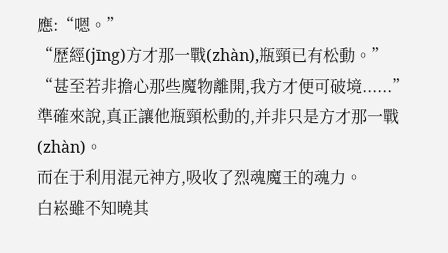應:“嗯。”
“歷經(jīng)方才那一戰(zhàn),瓶頸已有松動。”
“甚至若非擔心那些魔物離開,我方才便可破境......”
準確來說,真正讓他瓶頸松動的,并非只是方才那一戰(zhàn)。
而在于利用混元神方,吸收了烈魂魔王的魂力。
白崧雖不知曉其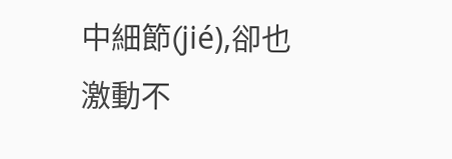中細節(jié),卻也激動不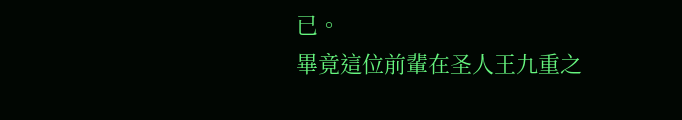已。
畢竟這位前輩在圣人王九重之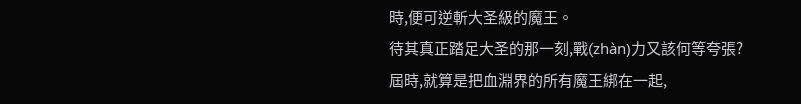時,便可逆斬大圣級的魔王。
待其真正踏足大圣的那一刻,戰(zhàn)力又該何等夸張?
屆時,就算是把血淵界的所有魔王綁在一起,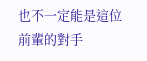也不一定能是這位前輩的對手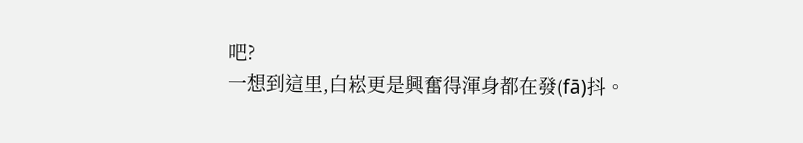吧?
一想到這里,白崧更是興奮得渾身都在發(fā)抖。